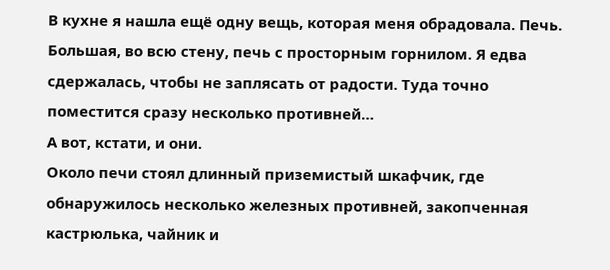В кухне я нашла ещё одну вещь, которая меня обрадовала. Печь. Большая, во всю стену, печь с просторным горнилом. Я едва сдержалась, чтобы не заплясать от радости. Туда точно поместится сразу несколько противней…
А вот, кстати, и они.
Около печи стоял длинный приземистый шкафчик, где обнаружилось несколько железных противней, закопченная кастрюлька, чайник и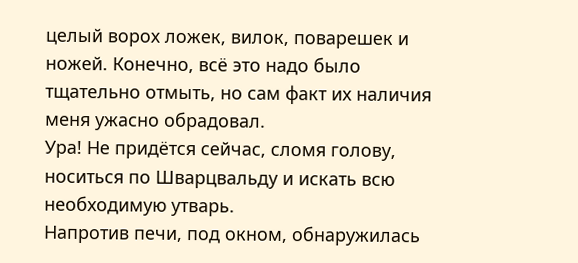целый ворох ложек, вилок, поварешек и ножей. Конечно, всё это надо было тщательно отмыть, но сам факт их наличия меня ужасно обрадовал.
Ура! Не придётся сейчас, сломя голову, носиться по Шварцвальду и искать всю необходимую утварь.
Напротив печи, под окном, обнаружилась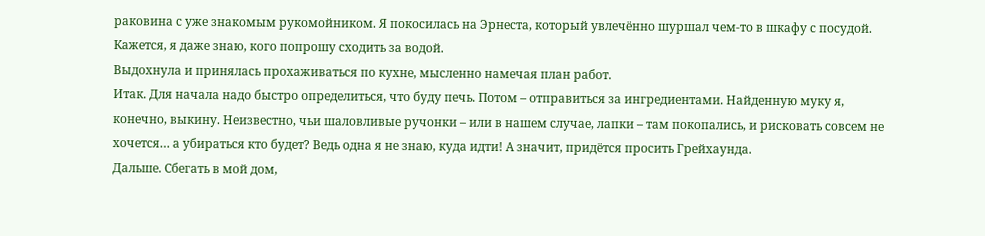раковина с уже знакомым рукомойником. Я покосилась на Эрнеста, который увлечённо шуршал чем-то в шкафу с посудой.
Кажется, я даже знаю, кого попрошу сходить за водой.
Выдохнула и принялась прохаживаться по кухне, мысленно намечая план работ.
Итак. Для начала надо быстро определиться, что буду печь. Потом – отправиться за ингредиентами. Найденную муку я, конечно, выкину. Неизвестно, чьи шаловливые ручонки – или в нашем случае, лапки – там покопались, и рисковать совсем не хочется… а убираться кто будет? Ведь одна я не знаю, куда идти! А значит, придётся просить Грейхаунда.
Дальше. Сбегать в мой дом,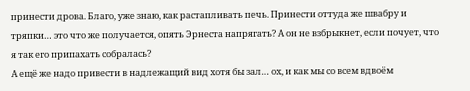принести дрова. Благо, уже знаю, как растапливать печь. Принести оттуда же швабру и тряпки… это что же получается, опять Эрнеста напрягать? А он не взбрыкнет, если почует, что я так его припахать собралась?
А ещё же надо привести в надлежащий вид хотя бы зал… ох, и как мы со всем вдвоём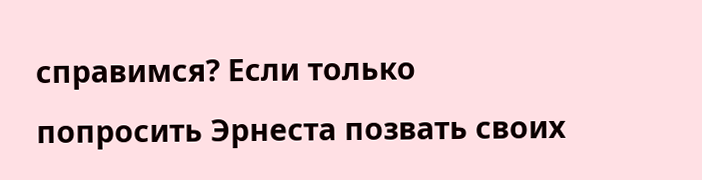справимся? Если только попросить Эрнеста позвать своих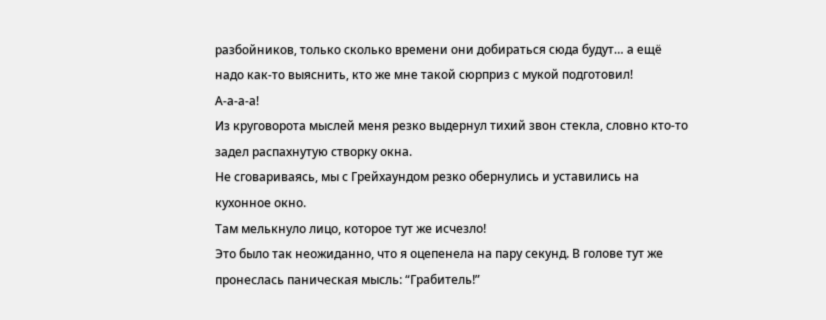разбойников, только сколько времени они добираться сюда будут… а ещё надо как-то выяснить, кто же мне такой сюрприз с мукой подготовил!
А-а-а-а!
Из круговорота мыслей меня резко выдернул тихий звон стекла, словно кто-то задел распахнутую створку окна.
Не сговариваясь, мы с Грейхаундом резко обернулись и уставились на кухонное окно.
Там мелькнуло лицо, которое тут же исчезло!
Это было так неожиданно, что я оцепенела на пару секунд. В голове тут же пронеслась паническая мысль: “Грабитель!”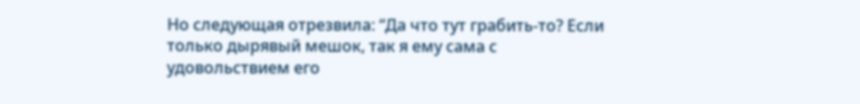Но следующая отрезвила: “Да что тут грабить-то? Если только дырявый мешок, так я ему сама с удовольствием его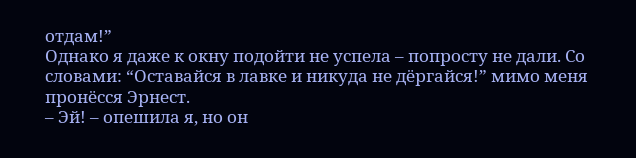отдам!”
Однако я даже к окну подойти не успела – попросту не дали. Со словами: “Оставайся в лавке и никуда не дёргайся!” мимо меня пронёсся Эрнест.
– Эй! – опешила я, но он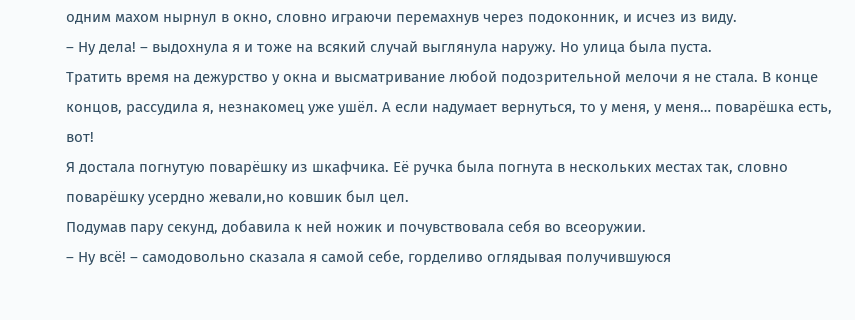одним махом нырнул в окно, словно играючи перемахнув через подоконник, и исчез из виду.
– Ну дела! – выдохнула я и тоже на всякий случай выглянула наружу. Но улица была пуста.
Тратить время на дежурство у окна и высматривание любой подозрительной мелочи я не стала. В конце концов, рассудила я, незнакомец уже ушёл. А если надумает вернуться, то у меня, у меня… поварёшка есть, вот!
Я достала погнутую поварёшку из шкафчика. Её ручка была погнута в нескольких местах так, словно поварёшку усердно жевали,но ковшик был цел.
Подумав пару секунд, добавила к ней ножик и почувствовала себя во всеоружии.
– Ну всё! – самодовольно сказала я самой себе, горделиво оглядывая получившуюся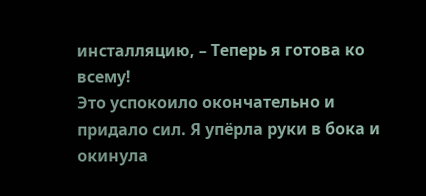инсталляцию, – Теперь я готова ко всему!
Это успокоило окончательно и придало сил. Я упёрла руки в бока и окинула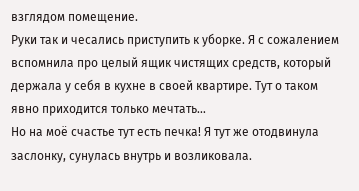взглядом помещение.
Руки так и чесались приступить к уборке. Я с сожалением вспомнила про целый ящик чистящих средств, который держала у себя в кухне в своей квартире. Тут о таком явно приходится только мечтать…
Но на моё счастье тут есть печка! Я тут же отодвинула заслонку, сунулась внутрь и возликовала.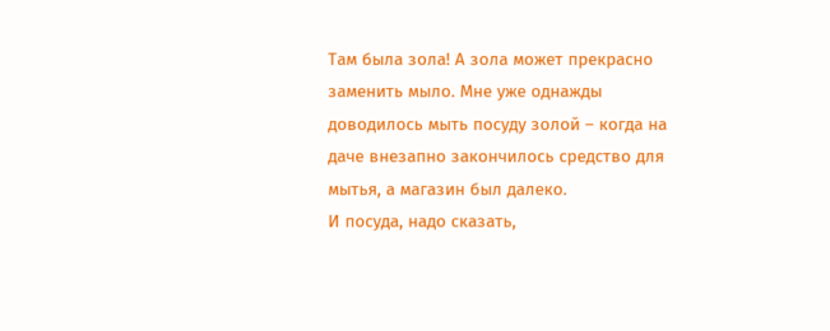Там была зола! А зола может прекрасно заменить мыло. Мне уже однажды доводилось мыть посуду золой – когда на даче внезапно закончилось средство для мытья, а магазин был далеко.
И посуда, надо сказать,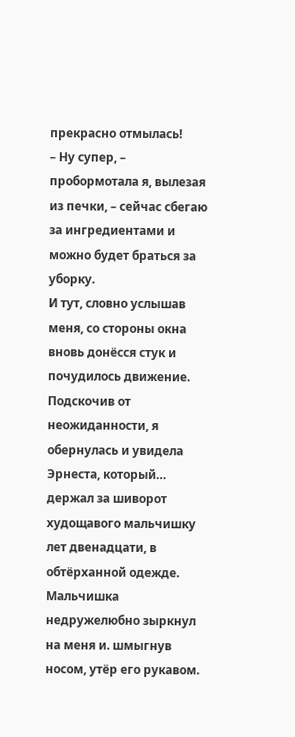прекрасно отмылась!
– Ну супер, – пробормотала я, вылезая из печки, – сейчас сбегаю за ингредиентами и можно будет браться за уборку.
И тут, словно услышав меня, со стороны окна вновь донёсся стук и почудилось движение. Подскочив от неожиданности, я обернулась и увидела Эрнеста, который… держал за шиворот худощавого мальчишку лет двенадцати, в обтёрханной одежде.
Мальчишка недружелюбно зыркнул на меня и. шмыгнув носом, утёр его рукавом.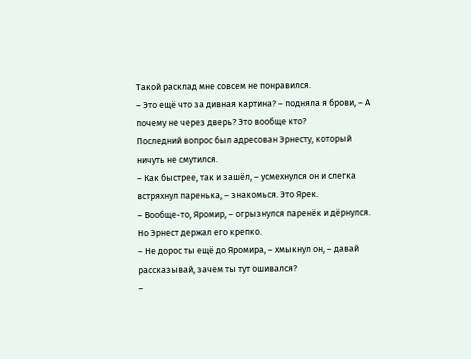Такой расклад мне совсем не понравился.
– Это ещё что за дивная картина? – подняла я брови, – А почему не через дверь? Это вообще кто?
Последний вопрос был адресован Эрнесту, который ничуть не смутился.
– Как быстрее, так и зашёл, – усмехнулся он и слегка встряхнул паренька, – знакомься. Это Ярек.
– Вообще-то, Яромир, – огрызнулся паренёк и дёрнулся. Но Эрнест держал его крепко.
– Не дорос ты ещё до Яромира, – хмыкнул он, – давай рассказывай, зачем ты тут ошивался?
–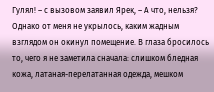Гулял! – с вызовом заявил Ярек, – А что, нельзя?
Однако от меня не укрылось, каким жадным взглядом он окинул помещение. В глаза бросилось то, чего я не заметила сначала: слишком бледная кожа, латаная-перелатанная одежда, мешком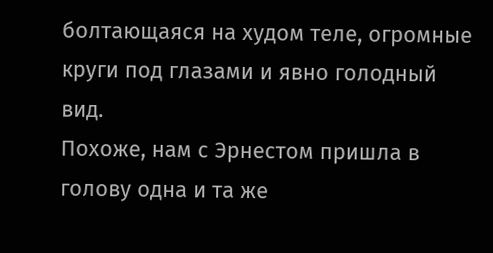болтающаяся на худом теле, огромные круги под глазами и явно голодный вид.
Похоже, нам с Эрнестом пришла в голову одна и та же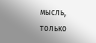мысль, только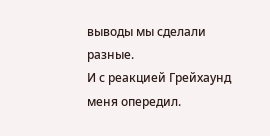выводы мы сделали разные.
И с реакцией Грейхаунд меня опередил.